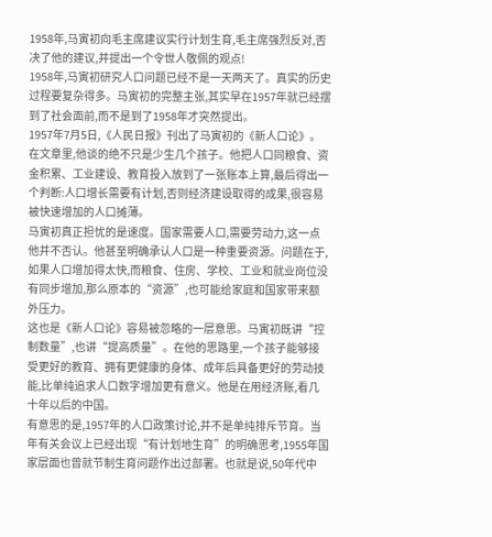1958年,马寅初向毛主席建议实行计划生育,毛主席强烈反对,否决了他的建议,并提出一个令世人敬佩的观点!
1958年,马寅初研究人口问题已经不是一天两天了。真实的历史过程要复杂得多。马寅初的完整主张,其实早在1957年就已经摆到了社会面前,而不是到了1958年才突然提出。
1957年7月5日,《人民日报》刊出了马寅初的《新人口论》。在文章里,他谈的绝不只是少生几个孩子。他把人口同粮食、资金积累、工业建设、教育投入放到了一张账本上算,最后得出一个判断:人口增长需要有计划,否则经济建设取得的成果,很容易被快速增加的人口摊薄。
马寅初真正担忧的是速度。国家需要人口,需要劳动力,这一点他并不否认。他甚至明确承认人口是一种重要资源。问题在于,如果人口增加得太快,而粮食、住房、学校、工业和就业岗位没有同步增加,那么原本的“资源”,也可能给家庭和国家带来额外压力。
这也是《新人口论》容易被忽略的一层意思。马寅初既讲“控制数量”,也讲“提高质量”。在他的思路里,一个孩子能够接受更好的教育、拥有更健康的身体、成年后具备更好的劳动技能,比单纯追求人口数字增加更有意义。他是在用经济账,看几十年以后的中国。
有意思的是,1957年的人口政策讨论,并不是单纯排斥节育。当年有关会议上已经出现“有计划地生育”的明确思考,1955年国家层面也曾就节制生育问题作出过部署。也就是说,50年代中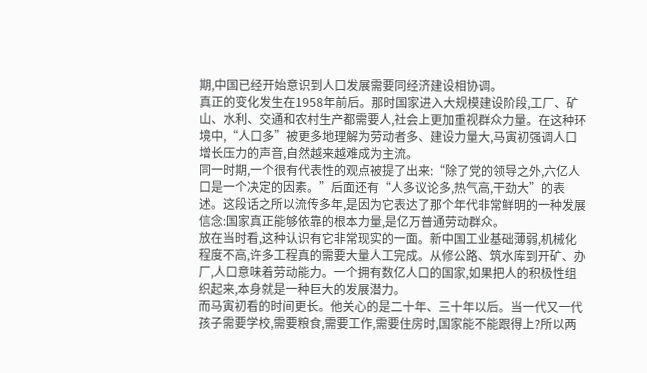期,中国已经开始意识到人口发展需要同经济建设相协调。
真正的变化发生在1958年前后。那时国家进入大规模建设阶段,工厂、矿山、水利、交通和农村生产都需要人,社会上更加重视群众力量。在这种环境中,“人口多”被更多地理解为劳动者多、建设力量大,马寅初强调人口增长压力的声音,自然越来越难成为主流。
同一时期,一个很有代表性的观点被提了出来:“除了党的领导之外,六亿人口是一个决定的因素。”后面还有“人多议论多,热气高,干劲大”的表述。这段话之所以流传多年,是因为它表达了那个年代非常鲜明的一种发展信念:国家真正能够依靠的根本力量,是亿万普通劳动群众。
放在当时看,这种认识有它非常现实的一面。新中国工业基础薄弱,机械化程度不高,许多工程真的需要大量人工完成。从修公路、筑水库到开矿、办厂,人口意味着劳动能力。一个拥有数亿人口的国家,如果把人的积极性组织起来,本身就是一种巨大的发展潜力。
而马寅初看的时间更长。他关心的是二十年、三十年以后。当一代又一代孩子需要学校,需要粮食,需要工作,需要住房时,国家能不能跟得上?所以两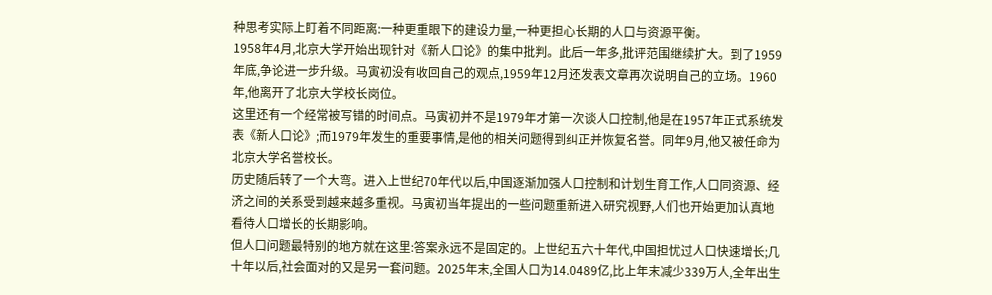种思考实际上盯着不同距离:一种更重眼下的建设力量,一种更担心长期的人口与资源平衡。
1958年4月,北京大学开始出现针对《新人口论》的集中批判。此后一年多,批评范围继续扩大。到了1959年底,争论进一步升级。马寅初没有收回自己的观点,1959年12月还发表文章再次说明自己的立场。1960年,他离开了北京大学校长岗位。
这里还有一个经常被写错的时间点。马寅初并不是1979年才第一次谈人口控制,他是在1957年正式系统发表《新人口论》;而1979年发生的重要事情,是他的相关问题得到纠正并恢复名誉。同年9月,他又被任命为北京大学名誉校长。
历史随后转了一个大弯。进入上世纪70年代以后,中国逐渐加强人口控制和计划生育工作,人口同资源、经济之间的关系受到越来越多重视。马寅初当年提出的一些问题重新进入研究视野,人们也开始更加认真地看待人口增长的长期影响。
但人口问题最特别的地方就在这里:答案永远不是固定的。上世纪五六十年代,中国担忧过人口快速增长;几十年以后,社会面对的又是另一套问题。2025年末,全国人口为14.0489亿,比上年末减少339万人,全年出生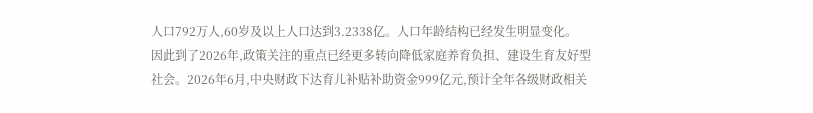人口792万人,60岁及以上人口达到3.2338亿。人口年龄结构已经发生明显变化。
因此到了2026年,政策关注的重点已经更多转向降低家庭养育负担、建设生育友好型社会。2026年6月,中央财政下达育儿补贴补助资金999亿元,预计全年各级财政相关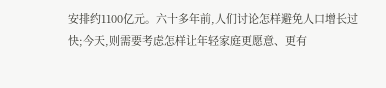安排约1100亿元。六十多年前,人们讨论怎样避免人口增长过快;今天,则需要考虑怎样让年轻家庭更愿意、更有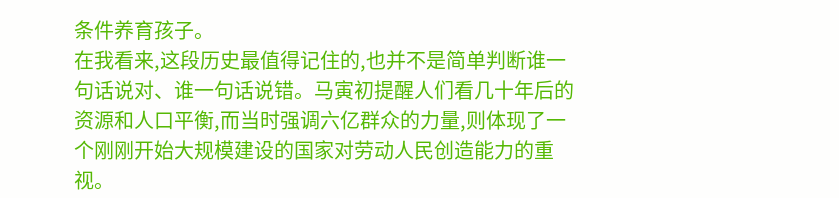条件养育孩子。
在我看来,这段历史最值得记住的,也并不是简单判断谁一句话说对、谁一句话说错。马寅初提醒人们看几十年后的资源和人口平衡,而当时强调六亿群众的力量,则体现了一个刚刚开始大规模建设的国家对劳动人民创造能力的重视。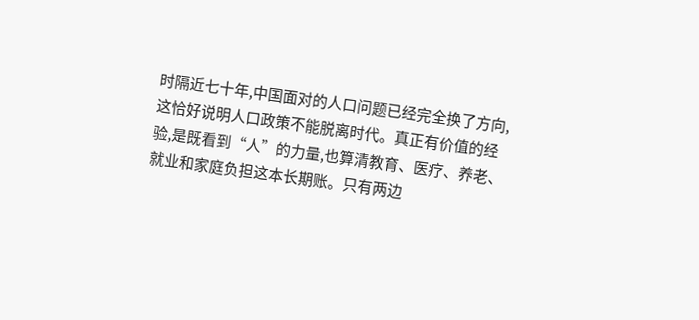时隔近七十年,中国面对的人口问题已经完全换了方向,这恰好说明人口政策不能脱离时代。真正有价值的经验,是既看到“人”的力量,也算清教育、医疗、养老、就业和家庭负担这本长期账。只有两边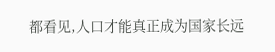都看见,人口才能真正成为国家长远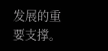发展的重要支撑。